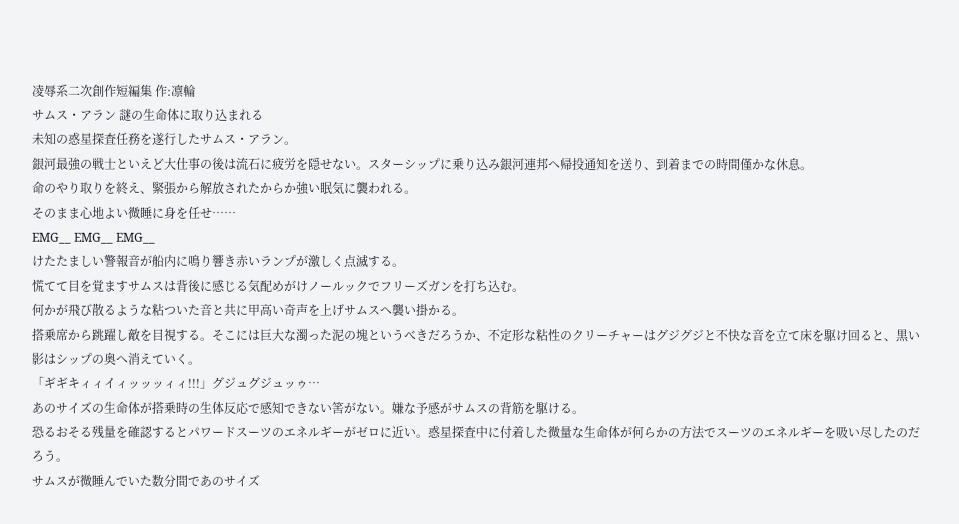凌辱系二次創作短編集 作:凛輪
サムス・アラン 謎の生命体に取り込まれる
未知の惑星探査任務を遂行したサムス・アラン。
銀河最強の戦士といえど大仕事の後は流石に疲労を隠せない。スターシップに乗り込み銀河連邦へ帰投通知を送り、到着までの時間僅かな休息。
命のやり取りを終え、緊張から解放されたからか強い眠気に襲われる。
そのまま心地よい微睡に身を任せ……
EMG__ EMG__ EMG__
けたたましい警報音が船内に鳴り響き赤いランプが激しく点滅する。
慌てて目を覚ますサムスは背後に感じる気配めがけノールックでフリーズガンを打ち込む。
何かが飛び散るような粘ついた音と共に甲高い奇声を上げサムスへ襲い掛かる。
搭乗席から跳躍し敵を目視する。そこには巨大な濁った泥の塊というべきだろうか、不定形な粘性のクリーチャーはグジグジと不快な音を立て床を駆け回ると、黒い影はシップの奥へ消えていく。
「ギギキィィイィッッッィィ!!!」グジュグジュッゥ…
あのサイズの生命体が搭乗時の生体反応で感知できない筈がない。嫌な予感がサムスの背筋を駆ける。
恐るおそる残量を確認するとパワードスーツのエネルギーがゼロに近い。惑星探査中に付着した微量な生命体が何らかの方法でスーツのエネルギーを吸い尽したのだろう。
サムスが微睡んでいた数分間であのサイズ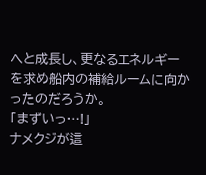へと成長し、更なるエネルギーを求め船内の補給ルームに向かったのだろうか。
「まずいっ…!」
ナメクジが這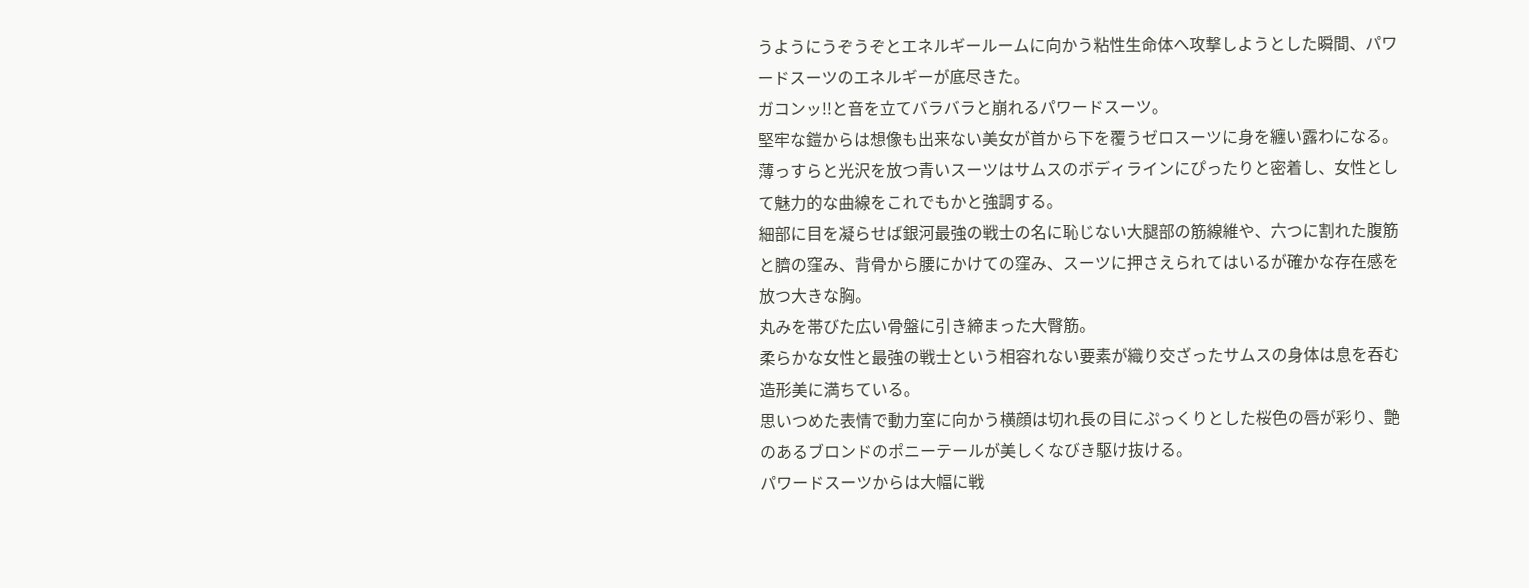うようにうぞうぞとエネルギールームに向かう粘性生命体へ攻撃しようとした瞬間、パワードスーツのエネルギーが底尽きた。
ガコンッ!!と音を立てバラバラと崩れるパワードスーツ。
堅牢な鎧からは想像も出来ない美女が首から下を覆うゼロスーツに身を纏い露わになる。
薄っすらと光沢を放つ青いスーツはサムスのボディラインにぴったりと密着し、女性として魅力的な曲線をこれでもかと強調する。
細部に目を凝らせば銀河最強の戦士の名に恥じない大腿部の筋線維や、六つに割れた腹筋と臍の窪み、背骨から腰にかけての窪み、スーツに押さえられてはいるが確かな存在感を放つ大きな胸。
丸みを帯びた広い骨盤に引き締まった大臀筋。
柔らかな女性と最強の戦士という相容れない要素が織り交ざったサムスの身体は息を吞む造形美に満ちている。
思いつめた表情で動力室に向かう横顔は切れ長の目にぷっくりとした桜色の唇が彩り、艶のあるブロンドのポニーテールが美しくなびき駆け抜ける。
パワードスーツからは大幅に戦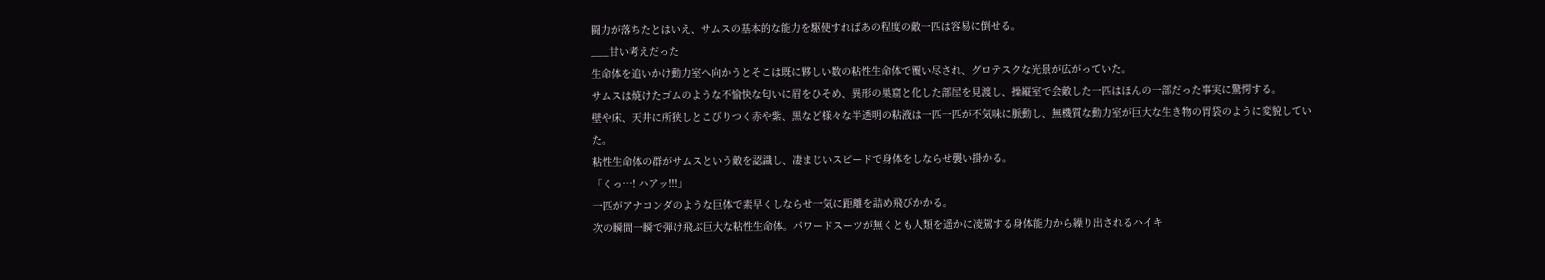闘力が落ちたとはいえ、サムスの基本的な能力を駆使すればあの程度の敵一匹は容易に倒せる。
___甘い考えだった
生命体を追いかけ動力室へ向かうとそこは既に夥しい数の粘性生命体で覆い尽され、グロテスクな光景が広がっていた。
サムスは焼けたゴムのような不愉快な匂いに眉をひそめ、異形の巣窟と化した部屋を見渡し、操縦室で会敵した一匹はほんの一部だった事実に驚愕する。
壁や床、天井に所狭しとこびりつく赤や紫、黒など様々な半透明の粘液は一匹一匹が不気味に脈動し、無機質な動力室が巨大な生き物の胃袋のように変貌していた。
粘性生命体の群がサムスという敵を認識し、凄まじいスピードで身体をしならせ襲い掛かる。
「くっ…! ハアッ!!!」
一匹がアナコンダのような巨体で素早くしならせ一気に距離を詰め飛びかかる。
次の瞬間一瞬で弾け飛ぶ巨大な粘性生命体。パワードスーツが無くとも人類を遥かに凌駕する身体能力から繰り出されるハイキ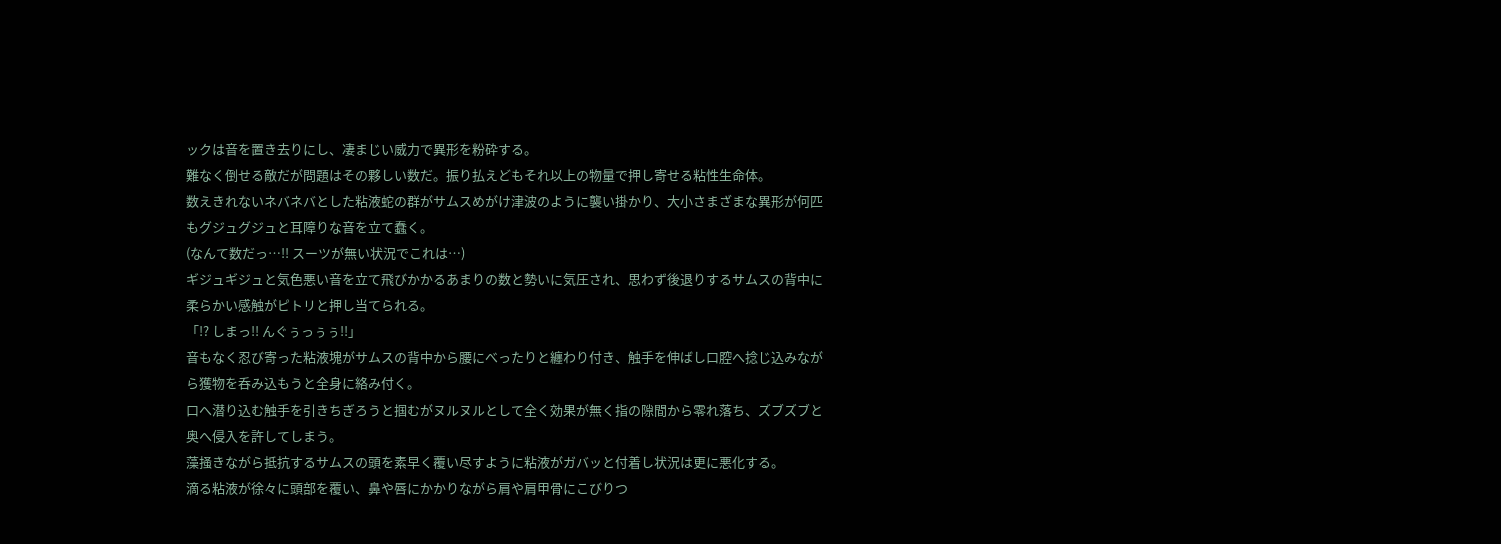ックは音を置き去りにし、凄まじい威力で異形を粉砕する。
難なく倒せる敵だが問題はその夥しい数だ。振り払えどもそれ以上の物量で押し寄せる粘性生命体。
数えきれないネバネバとした粘液蛇の群がサムスめがけ津波のように襲い掛かり、大小さまざまな異形が何匹もグジュグジュと耳障りな音を立て蠢く。
(なんて数だっ…!! スーツが無い状況でこれは…)
ギジュギジュと気色悪い音を立て飛びかかるあまりの数と勢いに気圧され、思わず後退りするサムスの背中に柔らかい感触がピトリと押し当てられる。
「!? しまっ!! んぐぅっぅぅ!!」
音もなく忍び寄った粘液塊がサムスの背中から腰にべったりと纏わり付き、触手を伸ばし口腔へ捻じ込みながら獲物を呑み込もうと全身に絡み付く。
口へ潜り込む触手を引きちぎろうと掴むがヌルヌルとして全く効果が無く指の隙間から零れ落ち、ズブズブと奥へ侵入を許してしまう。
藻掻きながら抵抗するサムスの頭を素早く覆い尽すように粘液がガバッと付着し状況は更に悪化する。
滴る粘液が徐々に頭部を覆い、鼻や唇にかかりながら肩や肩甲骨にこびりつ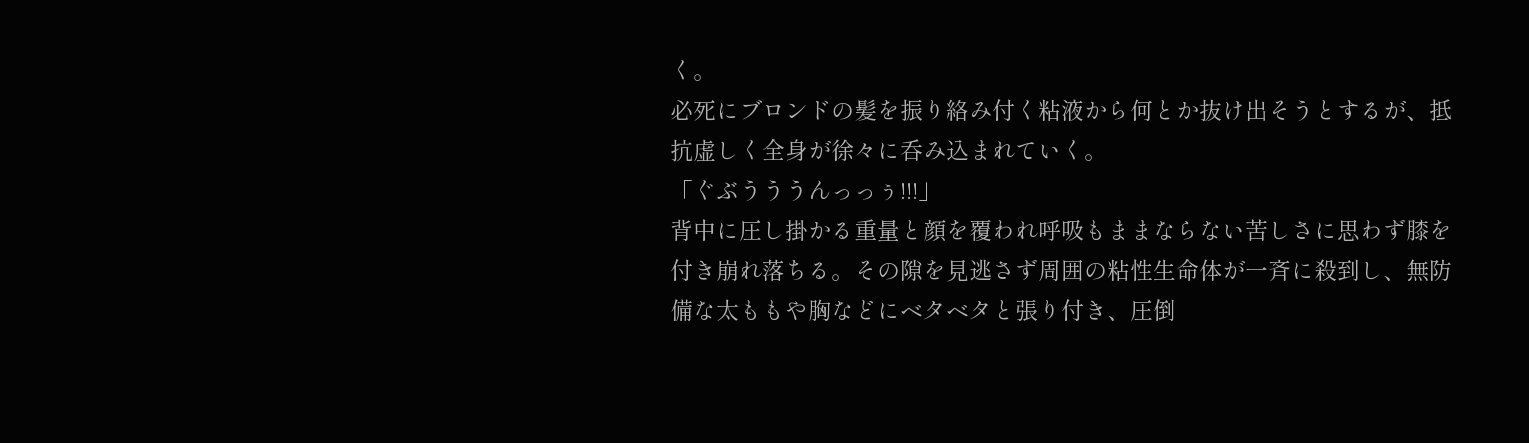く。
必死にブロンドの髪を振り絡み付く粘液から何とか抜け出そうとするが、抵抗虚しく全身が徐々に呑み込まれていく。
「ぐぶうううんっっぅ!!!」
背中に圧し掛かる重量と顔を覆われ呼吸もままならない苦しさに思わず膝を付き崩れ落ちる。その隙を見逃さず周囲の粘性生命体が一斉に殺到し、無防備な太ももや胸などにベタベタと張り付き、圧倒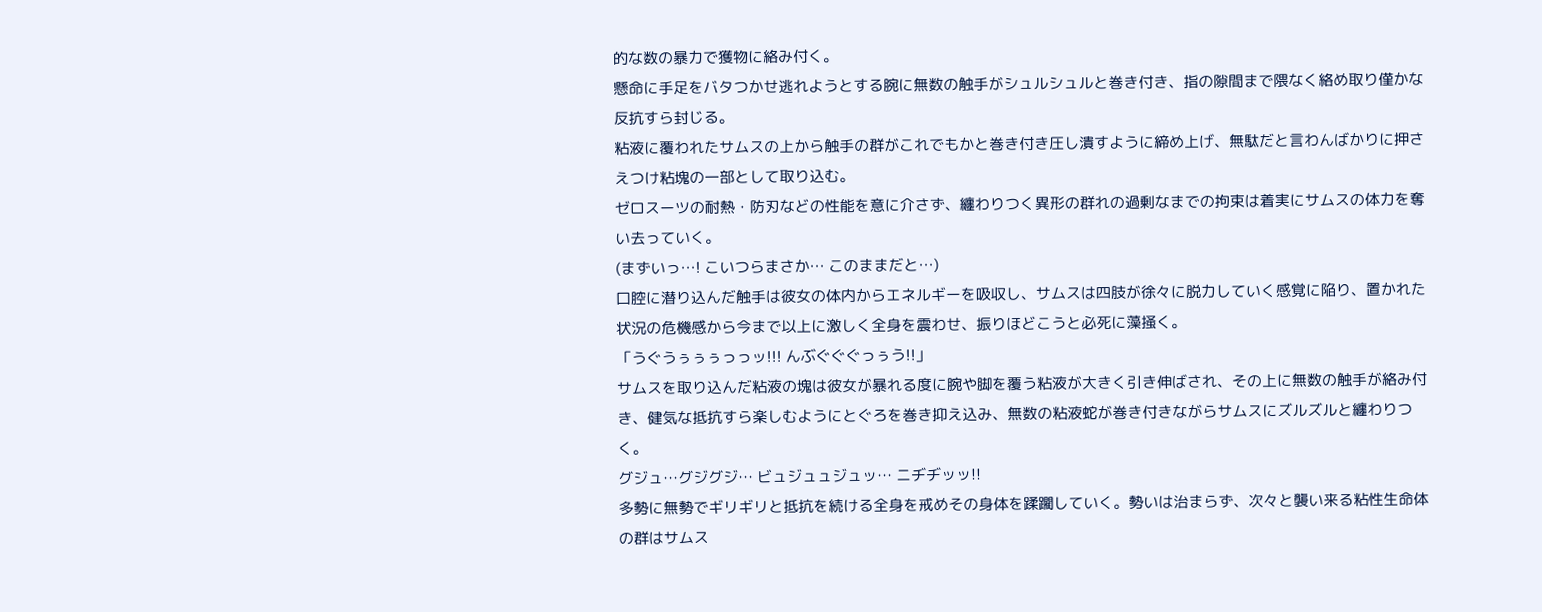的な数の暴力で獲物に絡み付く。
懸命に手足をバタつかせ逃れようとする腕に無数の触手がシュルシュルと巻き付き、指の隙間まで隈なく絡め取り僅かな反抗すら封じる。
粘液に覆われたサムスの上から触手の群がこれでもかと巻き付き圧し潰すように締め上げ、無駄だと言わんばかりに押さえつけ粘塊の一部として取り込む。
ゼロスーツの耐熱・防刃などの性能を意に介さず、纏わりつく異形の群れの過剰なまでの拘束は着実にサムスの体力を奪い去っていく。
(まずいっ…! こいつらまさか… このままだと…)
口腔に潜り込んだ触手は彼女の体内からエネルギーを吸収し、サムスは四肢が徐々に脱力していく感覚に陥り、置かれた状況の危機感から今まで以上に激しく全身を震わせ、振りほどこうと必死に藻掻く。
「うぐうぅぅぅっっッ!!! んぶぐぐぐっぅう!!」
サムスを取り込んだ粘液の塊は彼女が暴れる度に腕や脚を覆う粘液が大きく引き伸ばされ、その上に無数の触手が絡み付き、健気な抵抗すら楽しむようにとぐろを巻き抑え込み、無数の粘液蛇が巻き付きながらサムスにズルズルと纏わりつく。
グジュ…グジグジ… ビュジュュジュッ… ニヂヂッッ!!
多勢に無勢でギリギリと抵抗を続ける全身を戒めその身体を蹂躙していく。勢いは治まらず、次々と襲い来る粘性生命体の群はサムス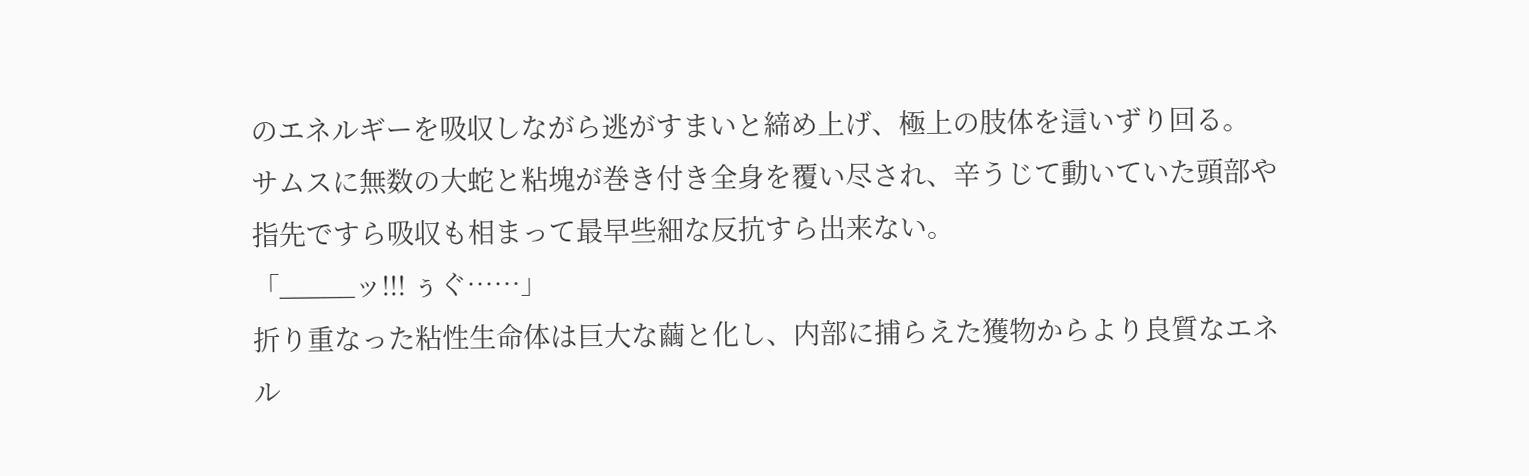のエネルギーを吸収しながら逃がすまいと締め上げ、極上の肢体を這いずり回る。
サムスに無数の大蛇と粘塊が巻き付き全身を覆い尽され、辛うじて動いていた頭部や指先ですら吸収も相まって最早些細な反抗すら出来ない。
「_____ッ!!! ぅぐ……」
折り重なった粘性生命体は巨大な繭と化し、内部に捕らえた獲物からより良質なエネル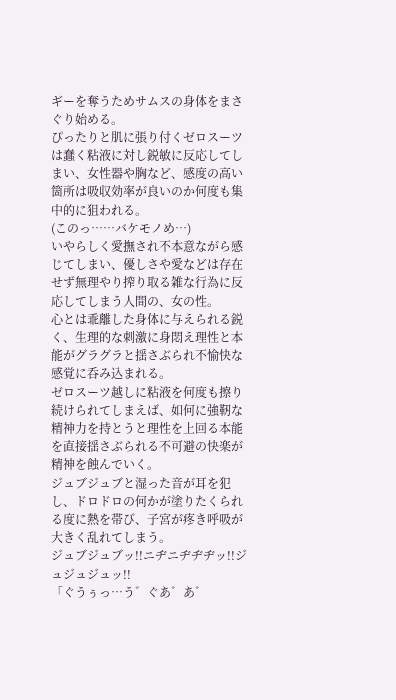ギーを奪うためサムスの身体をまさぐり始める。
ぴったりと肌に張り付くゼロスーツは蠢く粘液に対し鋭敏に反応してしまい、女性器や胸など、感度の高い箇所は吸収効率が良いのか何度も集中的に狙われる。
(このっ……バケモノめ…)
いやらしく愛撫され不本意ながら感じてしまい、優しさや愛などは存在せず無理やり搾り取る雑な行為に反応してしまう人間の、女の性。
心とは乖離した身体に与えられる鋭く、生理的な刺激に身悶え理性と本能がグラグラと揺さぶられ不愉快な感覚に呑み込まれる。
ゼロスーツ越しに粘液を何度も擦り続けられてしまえば、如何に強靭な精神力を持とうと理性を上回る本能を直接揺さぶられる不可避の快楽が精神を蝕んでいく。
ジュブジュブと湿った音が耳を犯し、ドロドロの何かが塗りたくられる度に熱を帯び、子宮が疼き呼吸が大きく乱れてしまう。
ジュブジュブッ!!ニヂニヂヂヂッ!!ジュジュジュッ!!
「ぐうぅっ…う゛ぐあ゛あ゛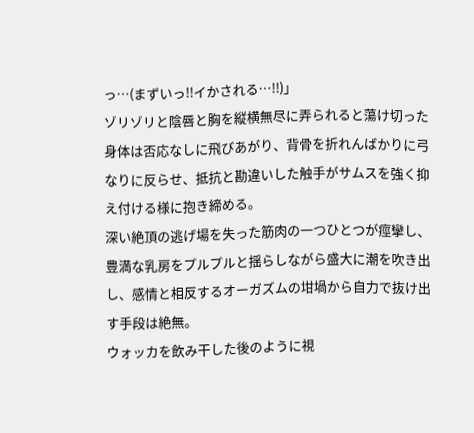っ…(まずいっ!!イかされる…!!)」
ゾリゾリと陰唇と胸を縦横無尽に弄られると蕩け切った身体は否応なしに飛びあがり、背骨を折れんばかりに弓なりに反らせ、抵抗と勘違いした触手がサムスを強く抑え付ける様に抱き締める。
深い絶頂の逃げ場を失った筋肉の一つひとつが痙攣し、豊満な乳房をプルプルと揺らしながら盛大に潮を吹き出し、感情と相反するオーガズムの坩堝から自力で抜け出す手段は絶無。
ウォッカを飲み干した後のように視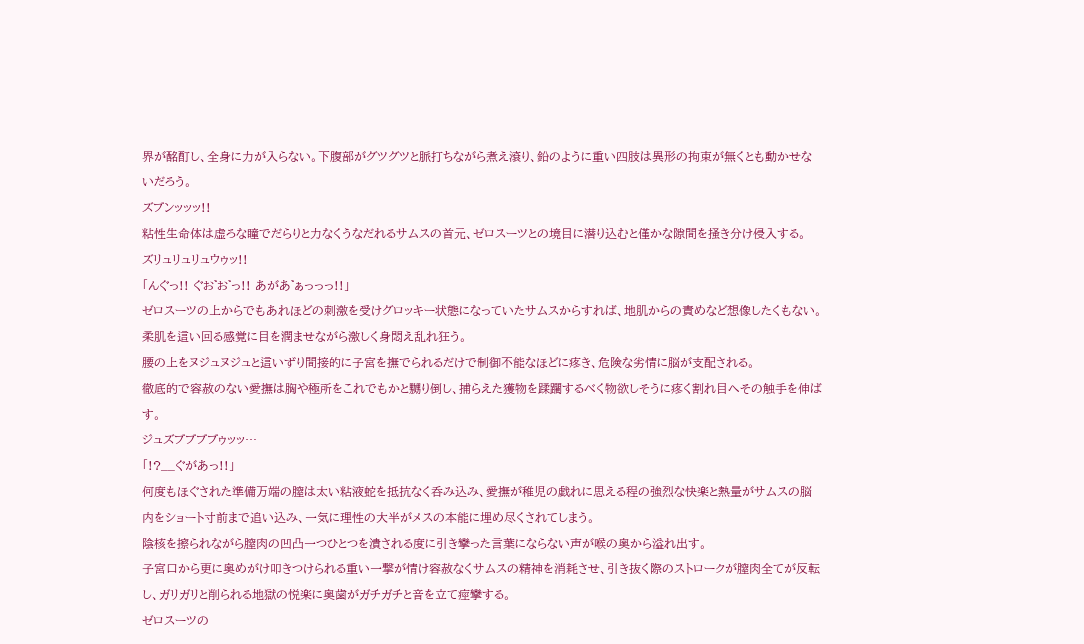界が酩酊し、全身に力が入らない。下腹部がグツグツと脈打ちながら煮え滾り、鉛のように重い四肢は異形の拘束が無くとも動かせないだろう。
ズブンッッッ!!
粘性生命体は虚ろな瞳でだらりと力なくうなだれるサムスの首元、ゼロスーツとの境目に潜り込むと僅かな隙間を掻き分け侵入する。
ズリュリュリュウゥッ!!
「んぐっ!! ぐお゛お゛っ!! あがあ゛ぁっっっ!!」
ゼロスーツの上からでもあれほどの刺激を受けグロッキー状態になっていたサムスからすれば、地肌からの責めなど想像したくもない。柔肌を這い回る感覚に目を潤ませながら激しく身悶え乱れ狂う。
腰の上をヌジュヌジュと這いずり間接的に子宮を撫でられるだけで制御不能なほどに疼き、危険な劣情に脳が支配される。
徹底的で容赦のない愛撫は胸や極所をこれでもかと嬲り倒し、捕らえた獲物を蹂躙するべく物欲しそうに疼く割れ目へその触手を伸ばす。
ジュズブブブブゥッッ…
「!?__ぐがあっ!!」
何度もほぐされた準備万端の膣は太い粘液蛇を抵抗なく呑み込み、愛撫が稚児の戯れに思える程の強烈な快楽と熱量がサムスの脳内をショート寸前まで追い込み、一気に理性の大半がメスの本能に埋め尽くされてしまう。
陰核を擦られながら膣肉の凹凸一つひとつを潰される度に引き攣った言葉にならない声が喉の奥から溢れ出す。
子宮口から更に奥めがけ叩きつけられる重い一撃が情け容赦なくサムスの精神を消耗させ、引き抜く際のストロークが膣肉全てが反転し、ガリガリと削られる地獄の悦楽に奥歯がガチガチと音を立て痙攣する。
ゼロスーツの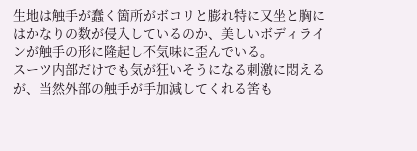生地は触手が蠢く箇所がボコリと膨れ特に又坐と胸にはかなりの数が侵入しているのか、美しいボディラインが触手の形に隆起し不気味に歪んでいる。
スーツ内部だけでも気が狂いそうになる刺激に悶えるが、当然外部の触手が手加減してくれる筈も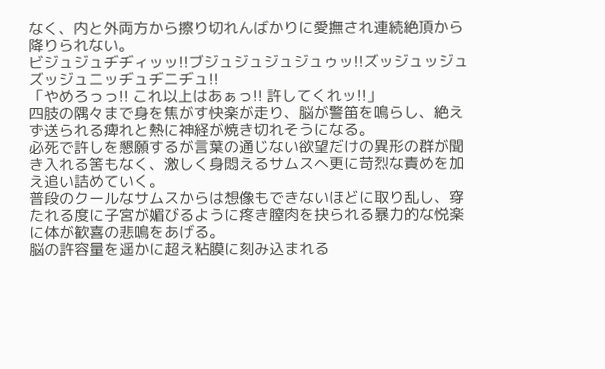なく、内と外両方から擦り切れんばかりに愛撫され連続絶頂から降りられない。
ビジュジュヂヂィッッ!!ブジュジュジュジュゥッ!!ズッジュッジュズッジュニッヂュヂニヂュ!!
「やめろっっ!! これ以上はあぁっ!! 許してくれッ!!」
四肢の隅々まで身を焦がす快楽が走り、脳が警笛を鳴らし、絶えず送られる痺れと熱に神経が焼き切れそうになる。
必死で許しを懇願するが言葉の通じない欲望だけの異形の群が聞き入れる筈もなく、激しく身悶えるサムスへ更に苛烈な責めを加え追い詰めていく。
普段のクールなサムスからは想像もできないほどに取り乱し、穿たれる度に子宮が媚びるように疼き膣肉を抉られる暴力的な悦楽に体が歓喜の悲鳴をあげる。
脳の許容量を遥かに超え粘膜に刻み込まれる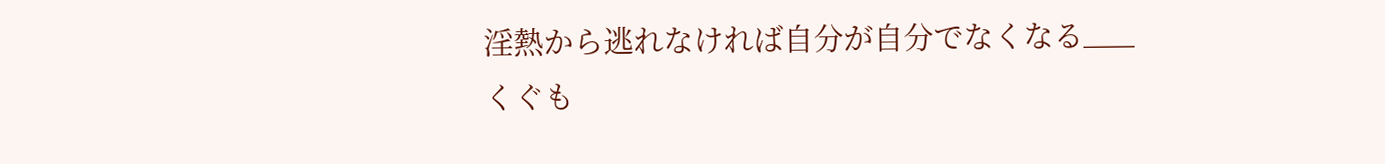淫熱から逃れなければ自分が自分でなくなる___
くぐも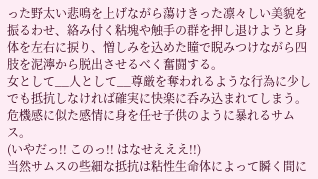った野太い悲鳴を上げながら蕩けきった凛々しい美貌を振るわせ、絡み付く粘塊や触手の群を押し退けようと身体を左右に捩り、憎しみを込めた瞳で睨みつけながら四肢を泥濘から脱出させるべく奮闘する。
女として__人として__尊厳を奪われるような行為に少しでも抵抗しなければ確実に快楽に呑み込まれてしまう。危機感に似た感情に身を任せ子供のように暴れるサムス。
(いやだっ!! このっ!! はなせえええ!!)
当然サムスの些細な抵抗は粘性生命体によって瞬く間に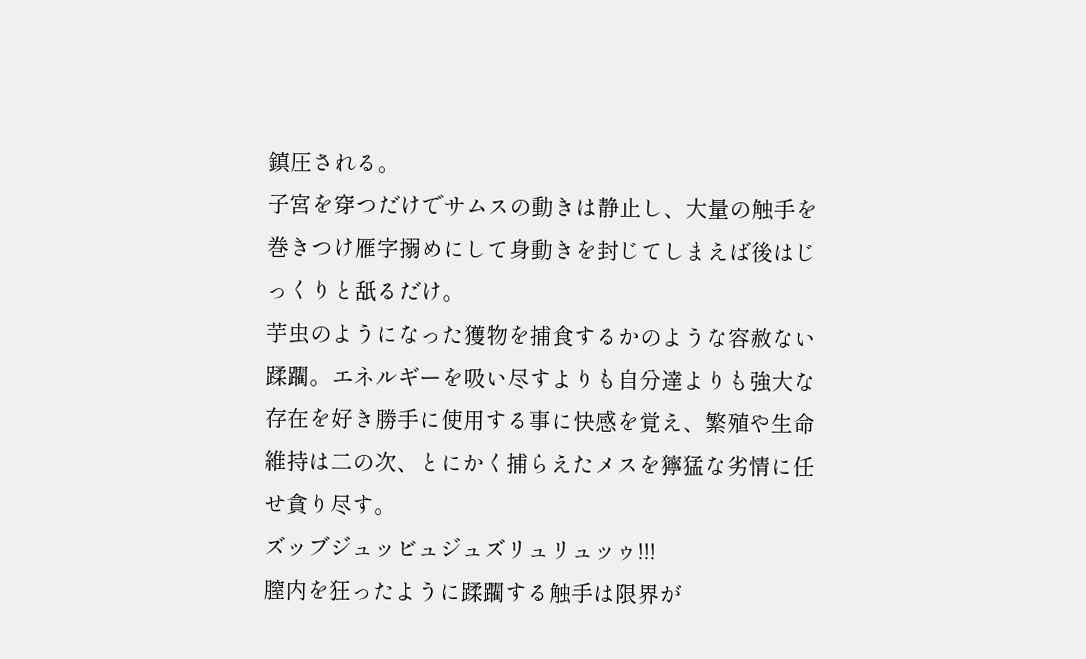鎮圧される。
子宮を穿つだけでサムスの動きは静止し、大量の触手を巻きつけ雁字搦めにして身動きを封じてしまえば後はじっくりと舐るだけ。
芋虫のようになった獲物を捕食するかのような容赦ない蹂躙。エネルギーを吸い尽すよりも自分達よりも強大な存在を好き勝手に使用する事に快感を覚え、繁殖や生命維持は二の次、とにかく捕らえたメスを獰猛な劣情に任せ貪り尽す。
ズッブジュッビュジュズリュリュッゥ!!!
膣内を狂ったように蹂躙する触手は限界が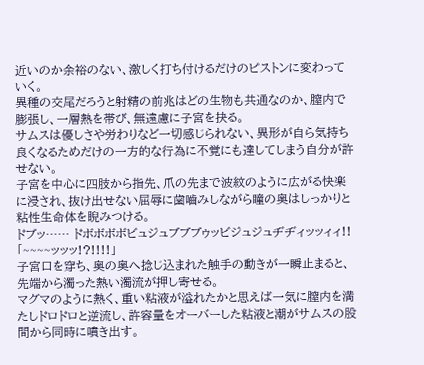近いのか余裕のない、激しく打ち付けるだけのピストンに変わっていく。
異種の交尾だろうと射精の前兆はどの生物も共通なのか、膣内で膨張し、一層熱を帯び、無遠慮に子宮を抉る。
サムスは優しさや労わりなど一切感じられない、異形が自ら気持ち良くなるためだけの一方的な行為に不覚にも達してしまう自分が許せない。
子宮を中心に四肢から指先、爪の先まで波紋のように広がる快楽に浸され、抜け出せない屈辱に歯嚙みしながら瞳の奥はしっかりと粘性生命体を睨みつける。
ドブッ…… ドボボボボビュジュブブブゥッビジュジュヂヂィッッィィ!!
「~~~~ッッッ!?!!!!」
子宮口を穿ち、奥の奥へ捻じ込まれた触手の動きが一瞬止まると、先端から濁った熱い濁流が押し寄せる。
マグマのように熱く、重い粘液が溢れたかと思えば一気に膣内を満たしドロドロと逆流し、許容量をオーバーした粘液と潮がサムスの股間から同時に噴き出す。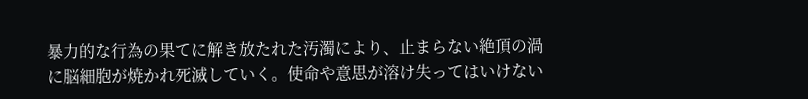暴力的な行為の果てに解き放たれた汚濁により、止まらない絶頂の渦に脳細胞が焼かれ死滅していく。使命や意思が溶け失ってはいけない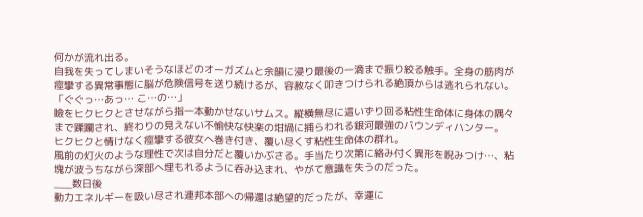何かが流れ出る。
自我を失ってしまいそうなほどのオーガズムと余韻に浸り最後の一滴まで振り絞る触手。全身の筋肉が痙攣する異常事態に脳が危険信号を送り続けるが、容赦なく叩きつけられる絶頂からは逃れられない。
「ぐぐっ…あっ… こ…の…」
瞼をヒクヒクとさせながら指一本動かせないサムス。縦横無尽に這いずり回る粘性生命体に身体の隅々まで蹂躙され、終わりの見えない不愉快な快楽の坩堝に捕らわれる銀河最強のバウンディハンター。
ヒクヒクと情けなく痙攣する彼女へ巻き付き、覆い尽くす粘性生命体の群れ。
風前の灯火のような理性で次は自分だと覆いかぶさる。手当たり次第に絡み付く異形を睨みつけ…、粘塊が波うちながら深部へ埋もれるように呑み込まれ、やがて意識を失うのだった。
___数日後
動力エネルギーを吸い尽され連邦本部への帰還は絶望的だったが、幸運に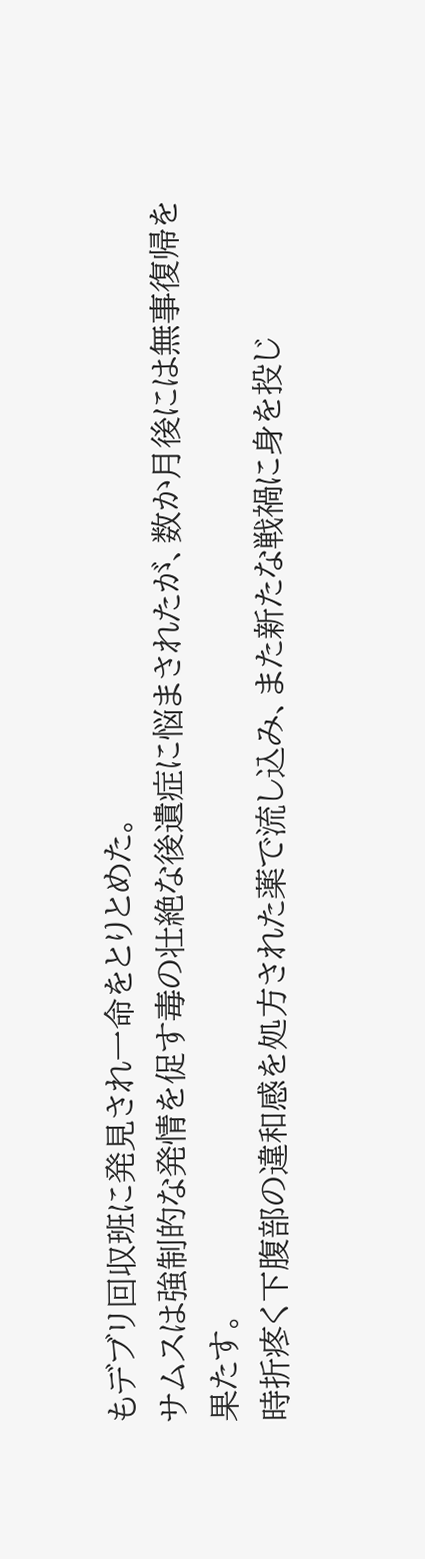もデブリ回収班に発見され一命をとりとめた。
サムスは強制的な発情を促す毒の壮絶な後遺症に悩まされたが、数か月後には無事復帰を果たす。
時折疼く下腹部の違和感を処方された薬で流し込み、また新たな戦禍に身を投じ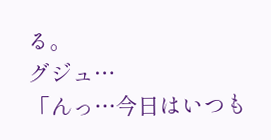る。
グジュ…
「んっ…今日はいつも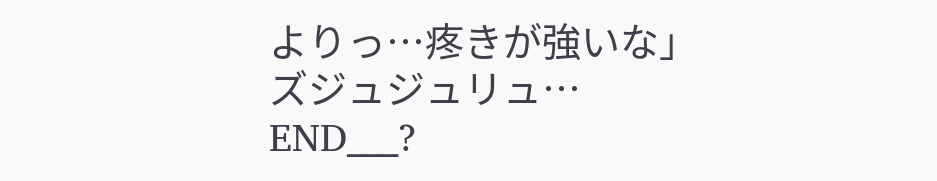よりっ…疼きが強いな」
ズジュジュリュ…
END___?